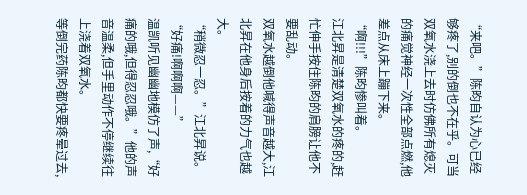“来吧。”陈昀自认为心已经够疼了,别的倒也不在乎。可当双氧水浇上去时仿佛所有熄灭的痛觉神经一次性全部点燃,他差点从床上蹦下来。
“啊!!!”陈昀惨叫着。
江北昇是清楚双氧水的疼的,赶忙伸手按住陈昀的肩膀让他不要乱动。
双氧水越倒他喊得声音越大,江北昇在他身后按着的力气也越大。
“稍微忍一忍。”江北昇说。
“好痛!啊啊啊——”
温凯听见幽幽地模仿了声,“好痛的哦,但得忍忍哦。”他的声音温柔,但手里动作不停继续往上浇着双氧水。
等倒完药陈昀都快要疼晕过去,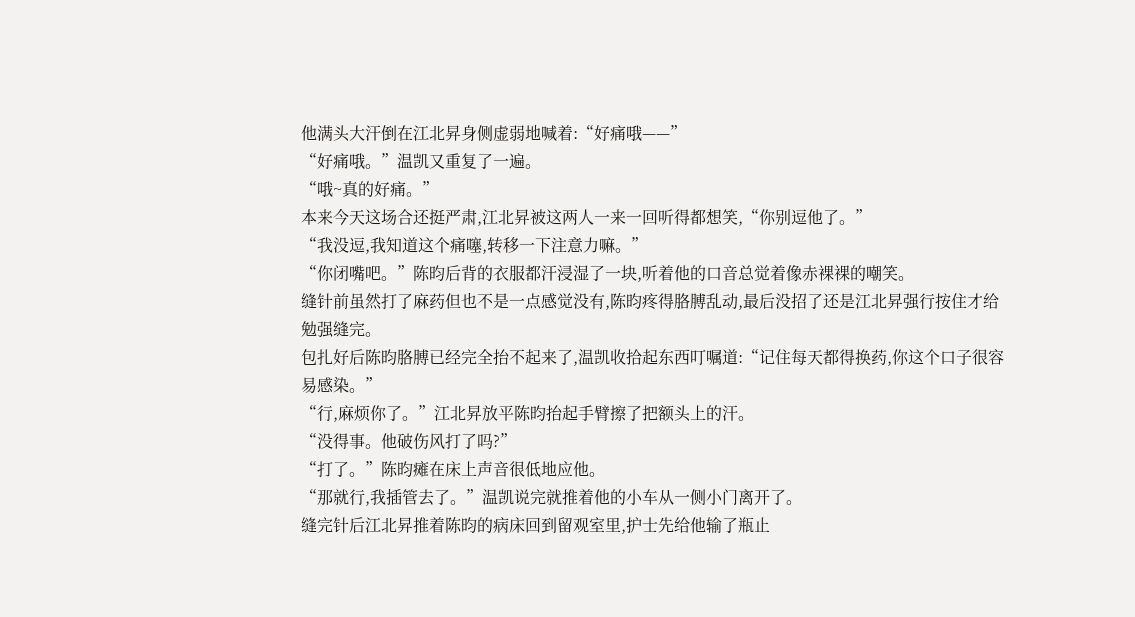他满头大汗倒在江北昇身侧虚弱地喊着:“好痛哦——”
“好痛哦。”温凯又重复了一遍。
“哦~真的好痛。”
本来今天这场合还挺严肃,江北昇被这两人一来一回听得都想笑,“你别逗他了。”
“我没逗,我知道这个痛噻,转移一下注意力嘛。”
“你闭嘴吧。”陈昀后背的衣服都汗浸湿了一块,听着他的口音总觉着像赤裸裸的嘲笑。
缝针前虽然打了麻药但也不是一点感觉没有,陈昀疼得胳膊乱动,最后没招了还是江北昇强行按住才给勉强缝完。
包扎好后陈昀胳膊已经完全抬不起来了,温凯收拾起东西叮嘱道:“记住每天都得换药,你这个口子很容易感染。”
“行,麻烦你了。”江北昇放平陈昀抬起手臂擦了把额头上的汗。
“没得事。他破伤风打了吗?”
“打了。”陈昀瘫在床上声音很低地应他。
“那就行,我插管去了。”温凯说完就推着他的小车从一侧小门离开了。
缝完针后江北昇推着陈昀的病床回到留观室里,护士先给他输了瓶止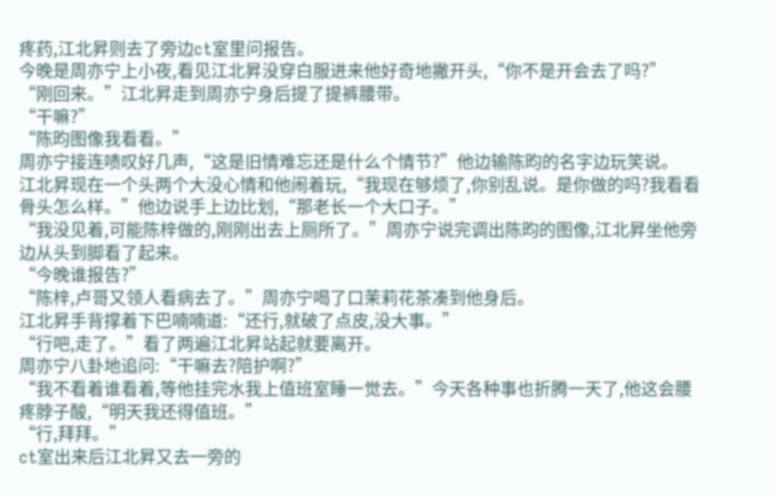疼药,江北昇则去了旁边ct室里问报告。
今晚是周亦宁上小夜,看见江北昇没穿白服进来他好奇地撇开头,“你不是开会去了吗?”
“刚回来。”江北昇走到周亦宁身后提了提裤腰带。
“干嘛?”
“陈昀图像我看看。”
周亦宁接连啧叹好几声,“这是旧情难忘还是什么个情节?”他边输陈昀的名字边玩笑说。
江北昇现在一个头两个大没心情和他闹着玩,“我现在够烦了,你别乱说。是你做的吗?我看看骨头怎么样。”他边说手上边比划,“那老长一个大口子。”
“我没见着,可能陈梓做的,刚刚出去上厕所了。”周亦宁说完调出陈昀的图像,江北昇坐他旁边从头到脚看了起来。
“今晚谁报告?”
“陈梓,卢哥又领人看病去了。”周亦宁喝了口茉莉花茶凑到他身后。
江北昇手背撑着下巴喃喃道:“还行,就破了点皮,没大事。”
“行吧,走了。”看了两遍江北昇站起就要离开。
周亦宁八卦地追问:“干嘛去?陪护啊?”
“我不看着谁看着,等他挂完水我上值班室睡一觉去。”今天各种事也折腾一天了,他这会腰疼脖子酸,“明天我还得值班。”
“行,拜拜。”
ct室出来后江北昇又去一旁的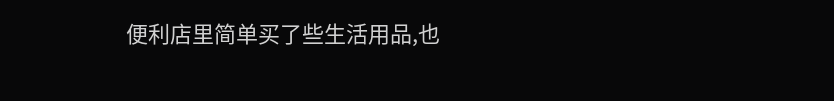便利店里简单买了些生活用品,也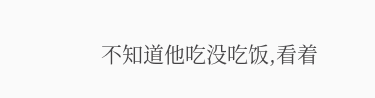不知道他吃没吃饭,看着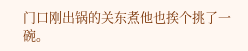门口刚出锅的关东煮他也挨个挑了一碗。